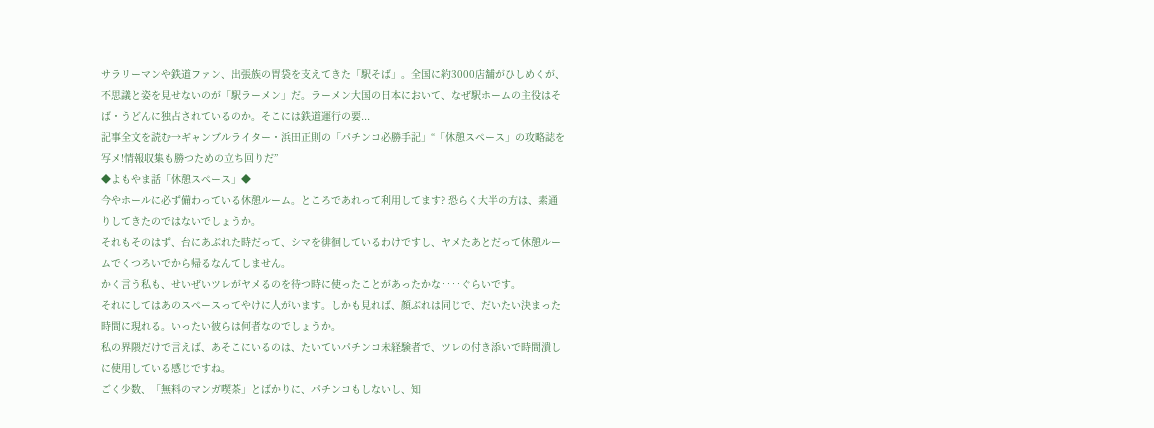サラリーマンや鉄道ファン、出張族の胃袋を支えてきた「駅そば」。全国に約3000店舗がひしめくが、不思議と姿を見せないのが「駅ラーメン」だ。ラーメン大国の日本において、なぜ駅ホームの主役はそば・うどんに独占されているのか。そこには鉄道運行の要...
記事全文を読む→ギャンブルライター・浜田正則の「パチンコ必勝手記」“「休憩スペース」の攻略誌を写メ!情報収集も勝つための立ち回りだ”
◆よもやま話「休憩スペース」◆
今やホールに必ず備わっている休憩ルーム。ところであれって利用してます? 恐らく大半の方は、素通りしてきたのではないでしょうか。
それもそのはず、台にあぶれた時だって、シマを徘徊しているわけですし、ヤメたあとだって休憩ルームでくつろいでから帰るなんてしません。
かく言う私も、せいぜいツレがヤメるのを待つ時に使ったことがあったかな‥‥ぐらいです。
それにしてはあのスペースってやけに人がいます。しかも見れば、顔ぶれは同じで、だいたい決まった時間に現れる。いったい彼らは何者なのでしょうか。
私の界隈だけで言えば、あそこにいるのは、たいていパチンコ未経験者で、ツレの付き添いで時間潰しに使用している感じですね。
ごく少数、「無料のマンガ喫茶」とばかりに、パチンコもしないし、知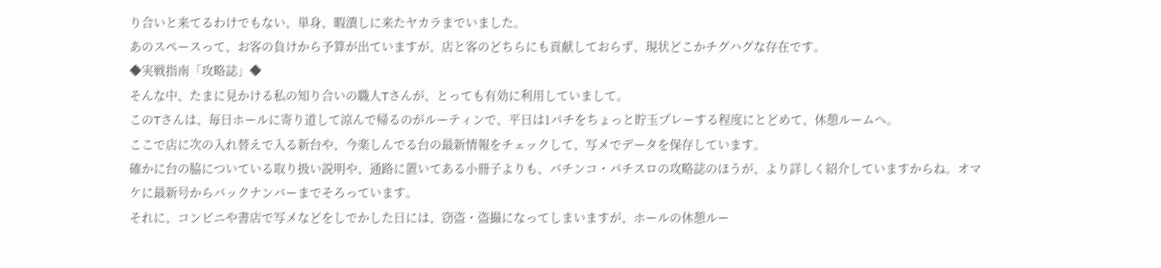り合いと来てるわけでもない、単身、暇潰しに来たヤカラまでいました。
あのスペースって、お客の負けから予算が出ていますが、店と客のどちらにも貢献しておらず、現状どこかチグハグな存在です。
◆実戦指南「攻略誌」◆
そんな中、たまに見かける私の知り合いの職人Tさんが、とっても有効に利用していまして。
このTさんは、毎日ホールに寄り道して涼んで帰るのがルーティンで、平日は1パチをちょっと貯玉プレーする程度にとどめて、休憩ルームへ。
ここで店に次の入れ替えで入る新台や、今楽しんでる台の最新情報をチェックして、写メでデータを保存しています。
確かに台の脇についている取り扱い説明や、通路に置いてある小冊子よりも、パチンコ・パチスロの攻略誌のほうが、より詳しく紹介していますからね。オマケに最新号からバックナンバーまでそろっています。
それに、コンビニや書店で写メなどをしでかした日には、窃盗・盗撮になってしまいますが、ホールの休憩ルー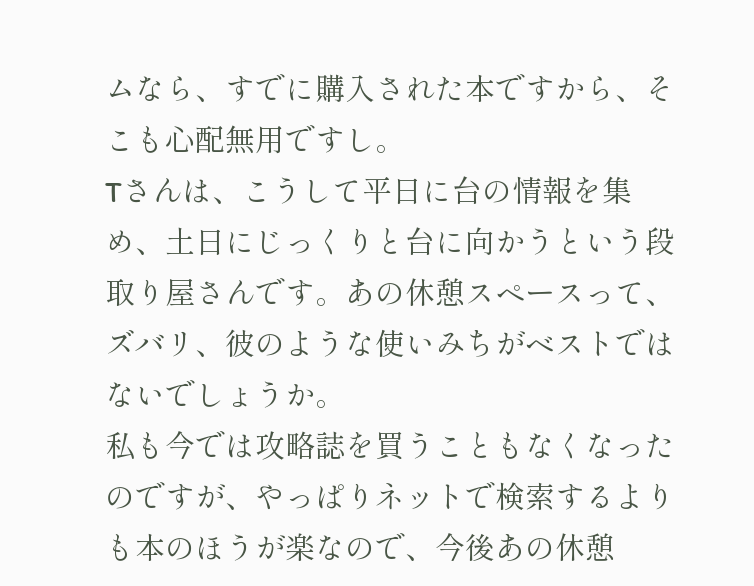ムなら、すでに購入された本ですから、そこも心配無用ですし。
Tさんは、こうして平日に台の情報を集め、土日にじっくりと台に向かうという段取り屋さんです。あの休憩スペースって、ズバリ、彼のような使いみちがベストではないでしょうか。
私も今では攻略誌を買うこともなくなったのですが、やっぱりネットで検索するよりも本のほうが楽なので、今後あの休憩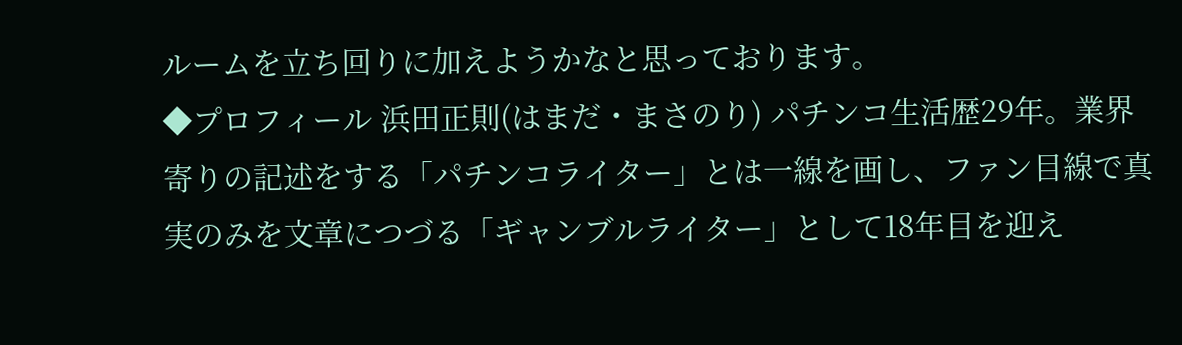ルームを立ち回りに加えようかなと思っております。
◆プロフィール 浜田正則(はまだ・まさのり) パチンコ生活歴29年。業界寄りの記述をする「パチンコライター」とは一線を画し、ファン目線で真実のみを文章につづる「ギャンブルライター」として18年目を迎え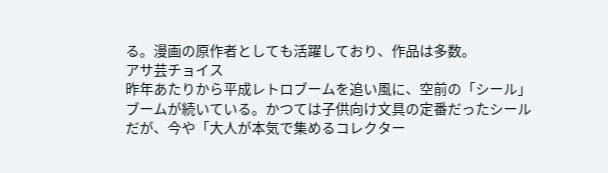る。漫画の原作者としても活躍しており、作品は多数。
アサ芸チョイス
昨年あたりから平成レトロブームを追い風に、空前の「シール」ブームが続いている。かつては子供向け文具の定番だったシールだが、今や「大人が本気で集めるコレクター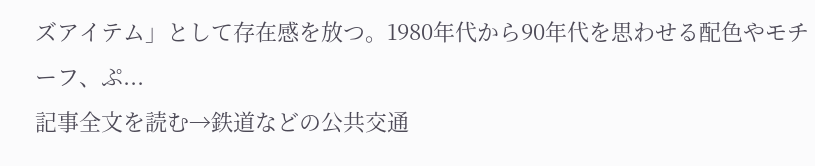ズアイテム」として存在感を放つ。1980年代から90年代を思わせる配色やモチーフ、ぷ...
記事全文を読む→鉄道などの公共交通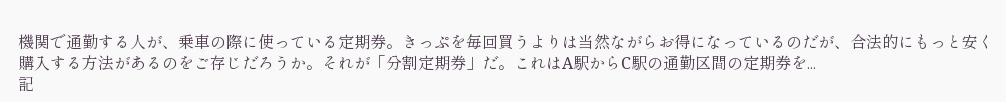機関で通勤する人が、乗車の際に使っている定期券。きっぷを毎回買うよりは当然ながらお得になっているのだが、合法的にもっと安く購入する方法があるのをご存じだろうか。それが「分割定期券」だ。これはA駅からC駅の通勤区間の定期券を...
記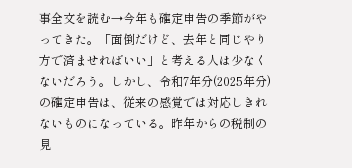事全文を読む→今年も確定申告の季節がやってきた。「面倒だけど、去年と同じやり方で済ませればいい」と考える人は少なくないだろう。しかし、令和7年分(2025年分)の確定申告は、従来の感覚では対応しきれないものになっている。昨年からの税制の見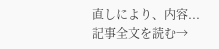直しにより、内容...
記事全文を読む→